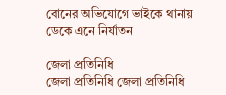বোনের অভিযোগে ভাইকে থানায় ডেকে এনে নির্যাতন

জেলা প্রতিনিধি
জেলা প্রতিনিধি জেলা প্রতিনিধি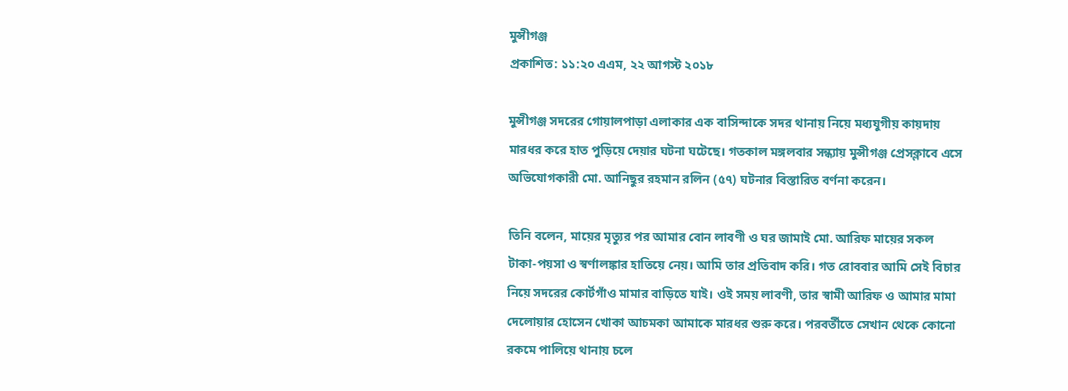মুন্সীগঞ্জ
প্রকাশিত: ১১:২০ এএম, ২২ আগস্ট ২০১৮

মুন্সীগঞ্জ সদরের গোয়ালপাড়া এলাকার এক বাসিন্দাকে সদর থানায় নিয়ে মধ্যযুগীয় কায়দায় মারধর করে হাত পুড়িয়ে দেয়ার ঘটনা ঘটেছে। গতকাল মঙ্গলবার সন্ধ্যায় মুন্সীগঞ্জ প্রেসক্লাবে এসে অভিযোগকারী মো. আনিছুর রহমান রলিন (৫৭) ঘটনার বিস্তারিত বর্ণনা করেন।

তিনি বলেন, মায়ের মৃত্যুর পর আমার বোন লাবণী ও ঘর জামাই মো. আরিফ মায়ের সকল টাকা-পয়সা ও স্বর্ণালঙ্কার হাতিয়ে নেয়। আমি তার প্রতিবাদ করি। গত রোববার আমি সেই বিচার নিয়ে সদরের কোর্টগাঁও মামার বাড়িতে যাই। ওই সময় লাবণী, তার স্বামী আরিফ ও আমার মামা দেলোয়ার হোসেন খোকা আচমকা আমাকে মারধর শুরু করে। পরবর্তীতে সেখান থেকে কোনো রকমে পালিয়ে থানায় চলে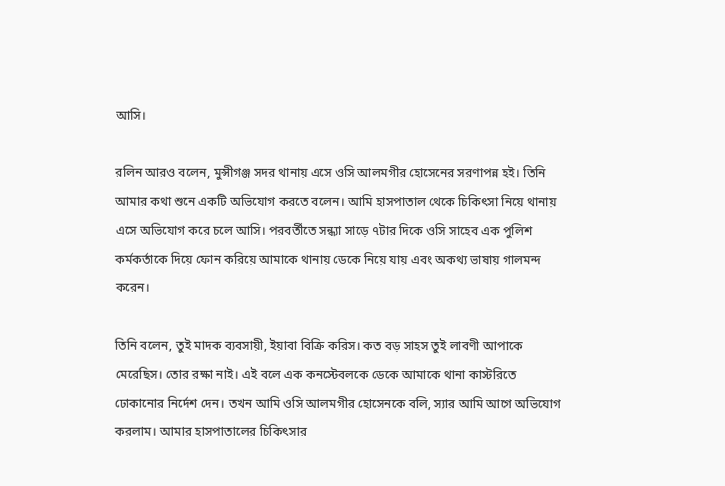আসি।

রলিন আরও বলেন, মুন্সীগঞ্জ সদর থানায় এসে ওসি আলমগীর হোসেনের সরণাপন্ন হই। তিনি আমার কথা শুনে একটি অভিযোগ করতে বলেন। আমি হাসপাতাল থেকে চিকিৎসা নিয়ে থানায় এসে অভিযোগ করে চলে আসি। পরবর্তীতে সন্ধ্যা সাড়ে ৭টার দিকে ওসি সাহেব এক পুলিশ কর্মকর্তাকে দিয়ে ফোন করিয়ে আমাকে থানায় ডেকে নিয়ে যায় এবং অকথ্য ভাষায় গালমন্দ করেন।

তিনি বলেন, তুই মাদক ব্যবসায়ী, ইয়াবা বিক্রি করিস। কত বড় সাহস তুই লাবণী আপাকে মেরেছিস। তোর রক্ষা নাই। এই বলে এক কনস্টেবলকে ডেকে আমাকে থানা কাস্টরিতে ঢোকানোর নির্দেশ দেন। তখন আমি ওসি আলমগীর হোসেনকে বলি, স্যার আমি আগে অভিযোগ করলাম। আমার হাসপাতালের চিকিৎসার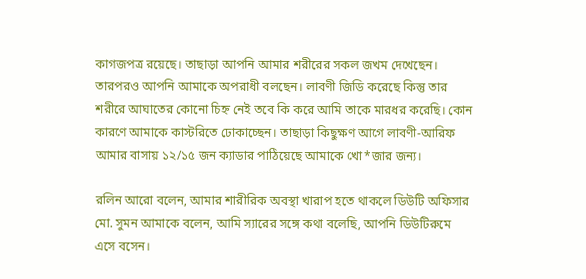কাগজপত্র রয়েছে। তাছাড়া আপনি আমার শরীরের সকল জখম দেখেছেন। তারপরও আপনি আমাকে অপরাধী বলছেন। লাবণী জিডি করেছে কিন্তু তার শরীরে আঘাতের কোনো চিহ্ন নেই তবে কি করে আমি তাকে মারধর করেছি। কোন কারণে আমাকে কাস্টরিতে ঢোকাচ্ছেন। তাছাড়া কিছুক্ষণ আগে লাবণী-আরিফ আমার বাসায় ১২/১৫ জন ক্যাডার পাঠিয়েছে আমাকে খো*জার জন্য।

রলিন আরো বলেন, আমার শারীরিক অবস্থা খারাপ হতে থাকলে ডিউটি অফিসার মো. সুমন আমাকে বলেন, আমি স্যারের সঙ্গে কথা বলেছি, আপনি ডিউটিরুমে এসে বসেন।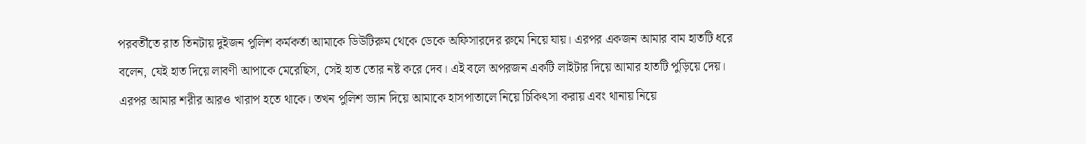পরবর্তীতে রাত তিনটায় দুইজন পুলিশ কর্মকর্তা আমাকে ডিউটিরুম থেকে ডেকে অফিসারদের রুমে নিয়ে যায়। এরপর একজন আমার বাম হাতটি ধরে বলেন, যেই হাত দিয়ে লাবণী আপাকে মেরেছিস, সেই হাত তোর নষ্ট করে দেব। এই বলে অপরজন একটি লাইটার দিয়ে আমার হাতটি পুড়িয়ে দেয়। এরপর আমার শরীর আরও খারাপ হতে থাকে। তখন পুলিশ ভ্যান দিয়ে আমাকে হাসপাতালে নিয়ে চিকিৎসা করায় এবং থানায় নিয়ে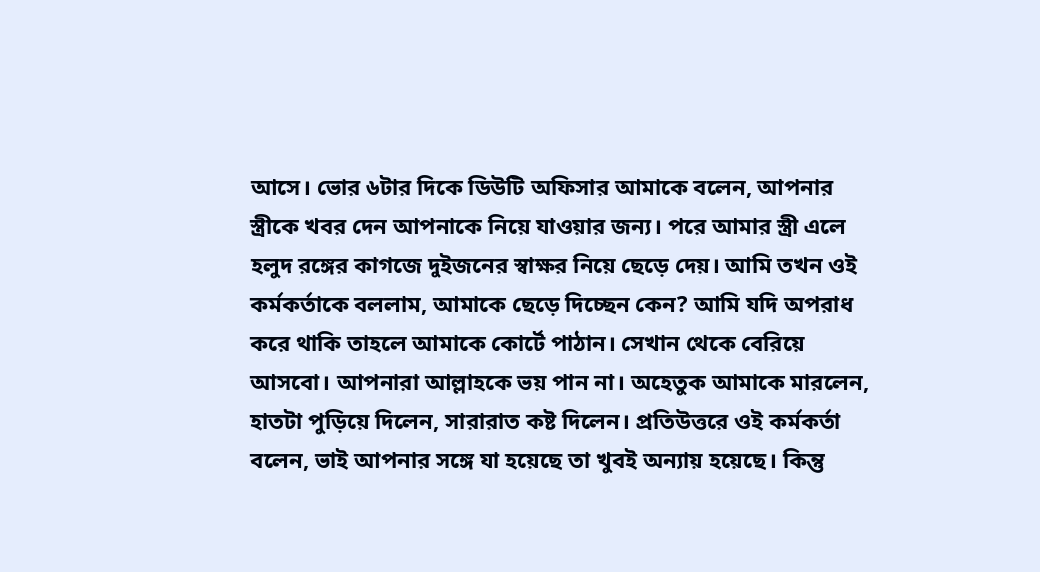আসে। ভোর ৬টার দিকে ডিউটি অফিসার আমাকে বলেন, আপনার স্ত্রীকে খবর দেন আপনাকে নিয়ে যাওয়ার জন্য। পরে আমার স্ত্রী এলে হলুদ রঙ্গের কাগজে দুইজনের স্বাক্ষর নিয়ে ছেড়ে দেয়। আমি তখন ওই কর্মকর্তাকে বললাম, আমাকে ছেড়ে দিচ্ছেন কেন? আমি যদি অপরাধ করে থাকি তাহলে আমাকে কোর্টে পাঠান। সেখান থেকে বেরিয়ে আসবো। আপনারা আল্লাহকে ভয় পান না। অহেতুক আমাকে মারলেন, হাতটা পুড়িয়ে দিলেন, সারারাত কষ্ট দিলেন। প্রতিউত্তরে ওই কর্মকর্তা বলেন, ভাই আপনার সঙ্গে যা হয়েছে তা খুবই অন্যায় হয়েছে। কিন্তু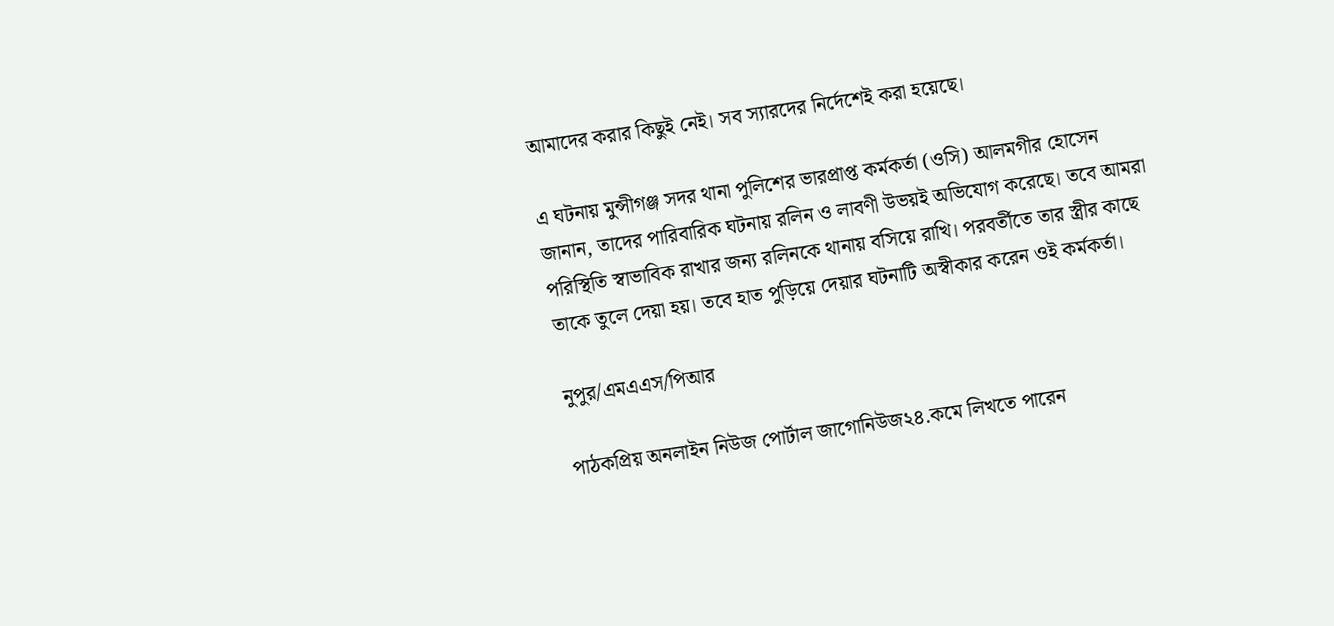আমাদের করার কিছুই নেই। সব স্যারদের নির্দেশেই করা হয়েছে।

এ ঘটনায় মুন্সীগঞ্জ সদর থানা পুলিশের ভারপ্রাপ্ত কর্মকর্তা (ওসি) আলমগীর হোসেন জানান, তাদের পারিবারিক ঘটনায় রলিন ও লাবণী উভয়ই অভিযোগ করেছে। তবে আমরা পরিস্থিতি স্বাভাবিক রাখার জন্য রলিনকে থানায় বসিয়ে রাখি। পরবর্তীতে তার স্ত্রীর কাছে তাকে তুলে দেয়া হয়। তবে হাত পুড়িয়ে দেয়ার ঘটনাটি অস্বীকার করেন ওই কর্মকর্তা।

নুপুর/এমএএস/পিআর

পাঠকপ্রিয় অনলাইন নিউজ পোর্টাল জাগোনিউজ২৪.কমে লিখতে পারেন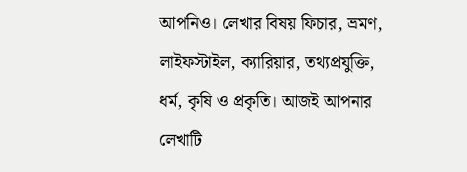আপনিও। লেখার বিষয় ফিচার, ভ্রমণ, লাইফস্টাইল, ক্যারিয়ার, তথ্যপ্রযুক্তি, ধর্ম, কৃষি ও প্রকৃতি। আজই আপনার লেখাটি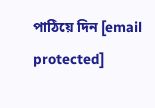পাঠিয়ে দিন [email protected]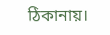ঠিকানায়।